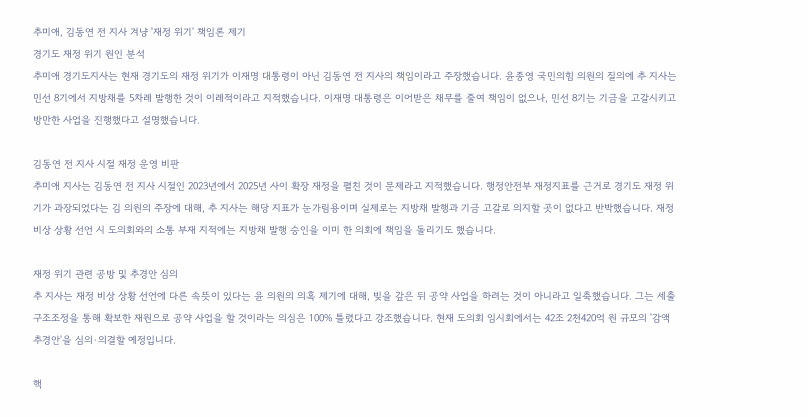추미애, 김동연 전 지사 겨냥 '재정 위기' 책임론 제기
경기도 재정 위기 원인 분석
추미애 경기도지사는 현재 경기도의 재정 위기가 이재명 대통령이 아닌 김동연 전 지사의 책임이라고 주장했습니다. 윤종영 국민의힘 의원의 질의에 추 지사는 민선 8기에서 지방채를 5차례 발행한 것이 이례적이라고 지적했습니다. 이재명 대통령은 이어받은 채무를 줄여 책임이 없으나, 민선 8기는 기금을 고갈시키고 방만한 사업을 진행했다고 설명했습니다.

김동연 전 지사 시절 재정 운영 비판
추미애 지사는 김동연 전 지사 시절인 2023년에서 2025년 사이 확장 재정을 펼친 것이 문제라고 지적했습니다. 행정안전부 재정지표를 근거로 경기도 재정 위기가 과장되었다는 김 의원의 주장에 대해, 추 지사는 해당 지표가 눈가림용이며 실제로는 지방채 발행과 기금 고갈로 의지할 곳이 없다고 반박했습니다. 재정 비상 상황 선언 시 도의회와의 소통 부재 지적에는 지방채 발행 승인을 이미 한 의회에 책임을 돌리기도 했습니다.

재정 위기 관련 공방 및 추경안 심의
추 지사는 재정 비상 상황 선언에 다른 속뜻이 있다는 윤 의원의 의혹 제기에 대해, 빚을 갚은 뒤 공약 사업을 하려는 것이 아니라고 일축했습니다. 그는 세출 구조조정을 통해 확보한 재원으로 공약 사업을 할 것이라는 의심은 100% 틀렸다고 강조했습니다. 현재 도의회 임시회에서는 42조 2천420억 원 규모의 '감액 추경안'을 심의·의결할 예정입니다.

핵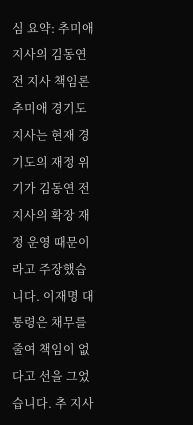심 요약: 추미애 지사의 김동연 전 지사 책임론
추미애 경기도지사는 현재 경기도의 재정 위기가 김동연 전 지사의 확장 재정 운영 때문이라고 주장했습니다. 이재명 대통령은 채무를 줄여 책임이 없다고 선을 그었습니다. 추 지사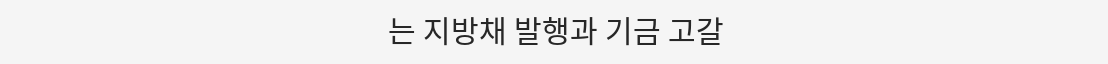는 지방채 발행과 기금 고갈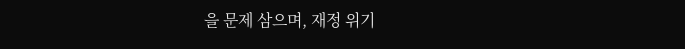을 문제 삼으며, 재정 위기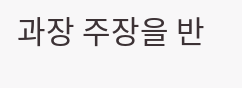과장 주장을 반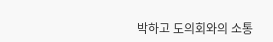박하고 도의회와의 소통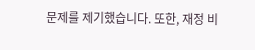문제를 제기했습니다. 또한, 재정 비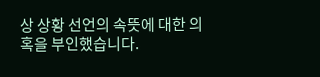상 상황 선언의 속뜻에 대한 의혹을 부인했습니다.